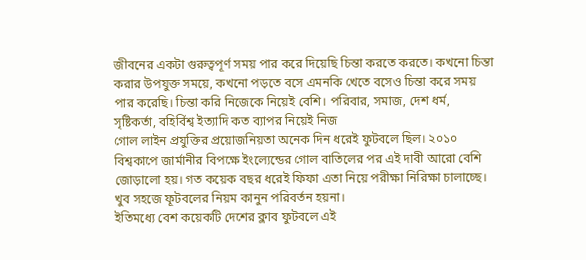জীবনের একটা গুরুত্বপূর্ণ সময় পার করে দিয়েছি চিন্তা করতে করতে। কখনো চিন্তা করার উপযুক্ত সময়ে, কখনো পড়তে বসে এমনকি খেতে বসেও চিন্তা করে সময় পার করেছি। চিন্তা করি নিজেকে নিয়েই বেশি। পরিবার, সমাজ, দেশ ধর্ম, সৃষ্টিকর্তা, বহির্বিশ্ব ইত্যাদি কত ব্যাপর নিয়েই নিজ
গোল লাইন প্রযুক্তির প্রয়োজনিয়তা অনেক দিন ধরেই ফুটবলে ছিল। ২০১০ বিশ্বকাপে জার্মানীর বিপক্ষে ইংল্যেন্ডের গোল বাতিলের পর এই দাবী আরো বেশি জোড়ালো হয়। গত কয়েক বছর ধরেই ফিফা এতা নিয়ে পরীক্ষা নিরিক্ষা চালাচ্ছে। খুব সহজে ফূটবলের নিয়ম কানুন পরিবর্তন হয়না।
ইতিমধ্যে বেশ কয়েকটি দেশের ক্লাব ফুটবলে এই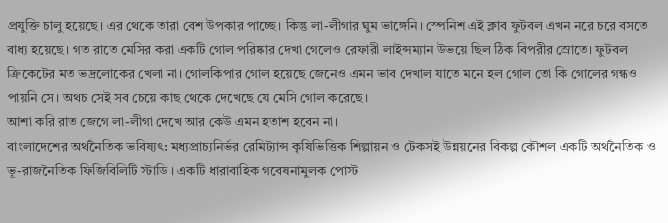প্রযুক্তি চালু হয়েছে। এর থেকে তারা বেশ উপকার পাচ্ছে। কিন্তু লা-লীগার ঘুম ভাঙ্গেনি। স্পেনিশ এই ক্লাব ফুটবল এখন নরে চরে বসতে বাধ্য হয়েছে। গত রাতে মেসির করা একটি গোল পরিষ্কার দেখা গেলেও রেফারী লাইন্সম্যান উভয়ে ছিল ঠিক বিপরীর স্রোতে। ফুটবল ক্রিকেটের মত ভদ্রলোকের খেলা না। গোলকিপার গোল হয়েছে জেনেও এমন ভাব দেখাল যাতে মনে হল গোল তো কি গোলের গন্ধও পায়নি সে। অথচ সেই সব চেয়ে কাছ থেকে দেখেছে যে মেসি গোল করেছে।
আশা করি রাত জেগে লা-লীগা দেখে আর কেউ এমন হতাশ হবেন না।
বাংলাদেশের অর্থনৈতিক ভবিষ্যৎ: মধ্যপ্রাচ্যনির্ভর রেমিট্যান্স কৃষিভিত্তিক শিল্পায়ন ও টেকসই উন্নয়নের বিকল্প কৌশল একটি অর্থনৈতিক ও ভূ-রাজনৈতিক ফিজিবিলিটি স্টাডি । একটি ধারাবাহিক গবেষনামুলক পোস্ট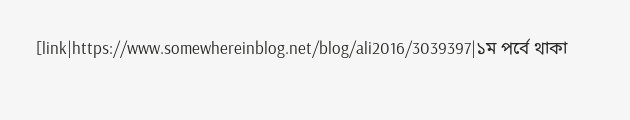[link|https://www.somewhereinblog.net/blog/ali2016/3039397|১ম পর্বে থাকা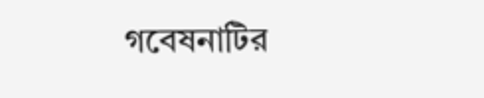গবেষনাটির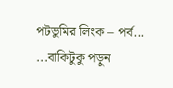পটভুমির লিংক – পর্ব... ...বাকিটুকু পড়ুন